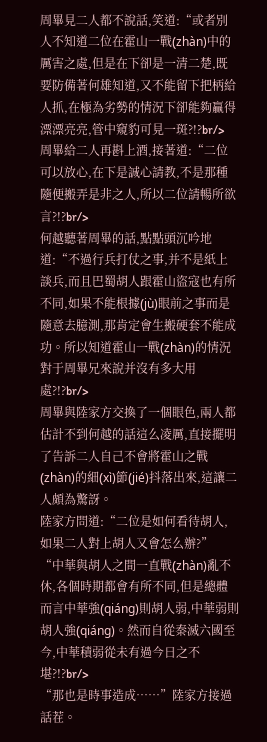周畢見二人都不說話,笑道:“或者別人不知道二位在霍山一戰(zhàn)中的厲害之處,但是在下卻是一清二楚,既要防備著何雄知道,又不能留下把柄給人抓,在極為劣勢的情況下卻能夠贏得漂漂亮亮,管中窺豹可見一斑?!?br/>
周畢給二人再斟上酒,接著道:“二位可以放心,在下是誠心請教,不是那種隨便搬弄是非之人,所以二位請暢所欲言?!?br/>
何越聽著周畢的話,點點頭沉吟地道:“不過行兵打仗之事,并不是紙上談兵,而且巴蜀胡人跟霍山盜寇也有所不同,如果不能根據(jù)眼前之事而是隨意去臆測,那肯定會生搬硬套不能成功。所以知道霍山一戰(zhàn)的情況對于周畢兄來說并沒有多大用處?!?br/>
周畢與陸家方交換了一個眼色,兩人都估計不到何越的話這么凌厲,直接擺明了告訴二人自己不會將霍山之戰(zhàn)的細(xì)節(jié)抖落出來,這讓二人頗為驚訝。
陸家方問道:“二位是如何看待胡人,如果二人對上胡人又會怎么辦?”
“中華與胡人之間一直戰(zhàn)亂不休,各個時期都會有所不同,但是總體而言中華強(qiáng)則胡人弱,中華弱則胡人強(qiáng)。然而自從秦滅六國至今,中華積弱從未有過今日之不堪?!?br/>
“那也是時事造成……”陸家方接過話茬。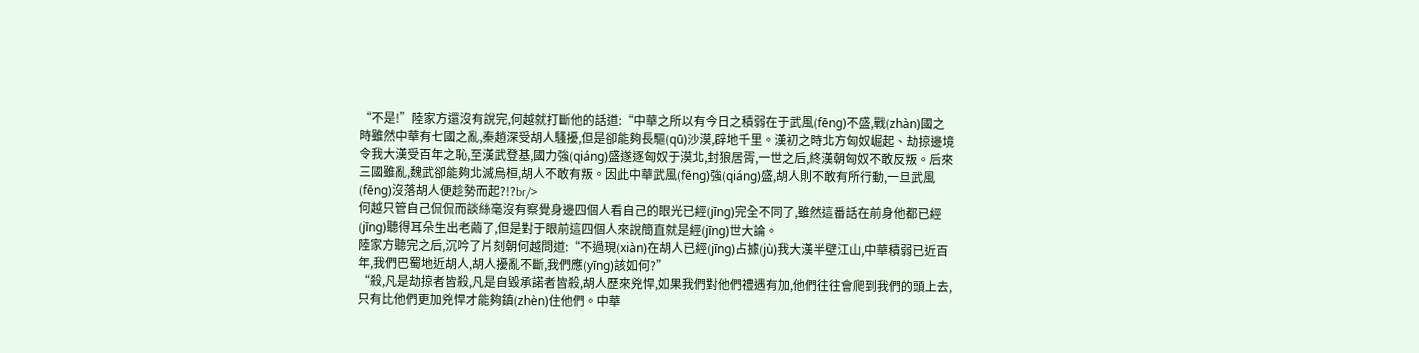“不是!”陸家方還沒有說完,何越就打斷他的話道:“中華之所以有今日之積弱在于武風(fēng)不盛,戰(zhàn)國之時雖然中華有七國之亂,秦趙深受胡人騷擾,但是卻能夠長驅(qū)沙漠,辟地千里。漢初之時北方匈奴崛起、劫掠邊境令我大漢受百年之恥,至漢武登基,國力強(qiáng)盛遂逐匈奴于漠北,封狼居胥,一世之后,終漢朝匈奴不敢反叛。后來三國雖亂,魏武卻能夠北滅烏桓,胡人不敢有叛。因此中華武風(fēng)強(qiáng)盛,胡人則不敢有所行動,一旦武風(fēng)沒落胡人便趁勢而起?!?br/>
何越只管自己侃侃而談絲毫沒有察覺身邊四個人看自己的眼光已經(jīng)完全不同了,雖然這番話在前身他都已經(jīng)聽得耳朵生出老繭了,但是對于眼前這四個人來說簡直就是經(jīng)世大論。
陸家方聽完之后,沉吟了片刻朝何越問道:“不過現(xiàn)在胡人已經(jīng)占據(jù)我大漢半壁江山,中華積弱已近百年,我們巴蜀地近胡人,胡人擾亂不斷,我們應(yīng)該如何?”
“殺,凡是劫掠者皆殺,凡是自毀承諾者皆殺,胡人歷來兇悍,如果我們對他們禮遇有加,他們往往會爬到我們的頭上去,只有比他們更加兇悍才能夠鎮(zhèn)住他們。中華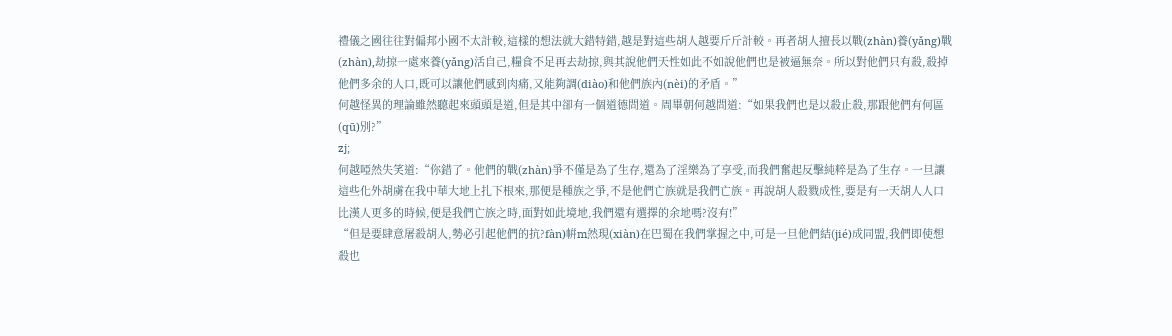禮儀之國往往對偏邦小國不太計較,這樣的想法就大錯特錯,越是對這些胡人越要斤斤計較。再者胡人擅長以戰(zhàn)養(yǎng)戰(zhàn),劫掠一處來養(yǎng)活自己,糧食不足再去劫掠,與其說他們天性如此不如說他們也是被逼無奈。所以對他們只有殺,殺掉他們多余的人口,既可以讓他們感到肉痛,又能夠調(diào)和他們族內(nèi)的矛盾。”
何越怪異的理論雖然聽起來頭頭是道,但是其中卻有一個道德問道。周畢朝何越問道:“如果我們也是以殺止殺,那跟他們有何區(qū)別?”
zj;
何越啞然失笑道:“你錯了。他們的戰(zhàn)爭不僅是為了生存,還為了淫樂為了享受,而我們奮起反擊純粹是為了生存。一旦讓這些化外胡虜在我中華大地上扎下根來,那便是種族之爭,不是他們亡族就是我們亡族。再說胡人殺戮成性,要是有一天胡人人口比漢人更多的時候,便是我們亡族之時,面對如此境地,我們還有選擇的余地嗎?沒有!”
“但是要肆意屠殺胡人,勢必引起他們的抗?fàn)帲m然現(xiàn)在巴蜀在我們掌握之中,可是一旦他們結(jié)成同盟,我們即使想殺也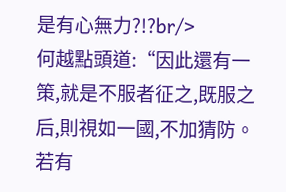是有心無力?!?br/>
何越點頭道:“因此還有一策,就是不服者征之,既服之后,則視如一國,不加猜防。若有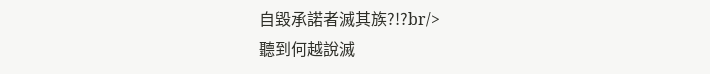自毀承諾者滅其族?!?br/>
聽到何越說滅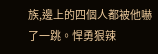族,邊上的四個人都被他嚇了一跳。悍勇狠辣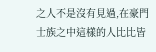之人不是沒有見過,在豪門士族之中這樣的人比比皆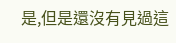是,但是還沒有見過這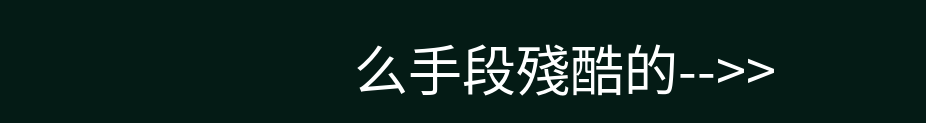么手段殘酷的-->>